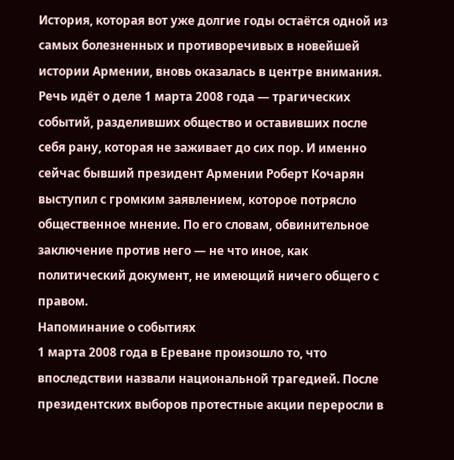История, которая вот уже долгие годы остаётся одной из самых болезненных и противоречивых в новейшей истории Армении, вновь оказалась в центре внимания. Речь идёт о деле 1 марта 2008 года — трагических событий, разделивших общество и оставивших после себя рану, которая не заживает до сих пор. И именно сейчас бывший президент Армении Роберт Кочарян выступил с громким заявлением, которое потрясло общественное мнение. По его словам, обвинительное заключение против него — не что иное, как политический документ, не имеющий ничего общего с правом.
Напоминание о событиях
1 марта 2008 года в Ереване произошло то, что впоследствии назвали национальной трагедией. После президентских выборов протестные акции переросли в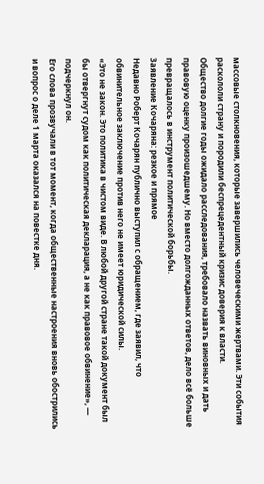массовые столкновения, которые завершились человеческими жертвами. Эти события раскололи страну и породили беспрецедентный кризис доверия к власти.
Общество долгие годы ожидало расследования, требовало назвать виновных и дать правовую оценку произошедшему. Но вместо долгожданных ответов, дело всё больше превращалось в инструмент политической борьбы.
Заявление Кочаряна: резкое и прямое
Недавно Роберт Кочарян публично выступил с обращением, где заявил, что обвинительное заключение против него не имеет юридической силы.
«Это не закон. Это политика в чистом виде. В любой другой стране такой документ был бы отвергнут судом как политическая декларация, а не как правовое обвинение», — подчеркнул он.
Его слова прозвучали в тот момент, когда общественные настроения вновь обострились и вопрос о деле 1 марта оказался на повестке дня.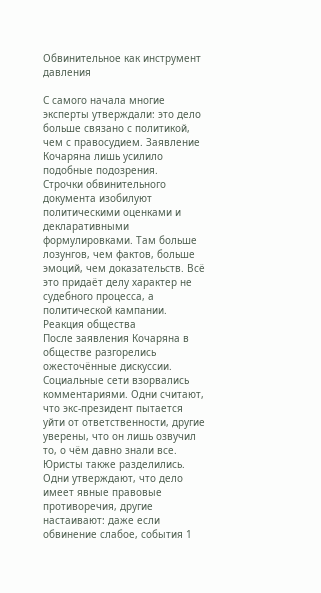Обвинительное как инструмент давления

С самого начала многие эксперты утверждали: это дело больше связано с политикой, чем с правосудием. Заявление Кочаряна лишь усилило подобные подозрения.
Строчки обвинительного документа изобилуют политическими оценками и декларативными формулировками. Там больше лозунгов, чем фактов, больше эмоций, чем доказательств. Всё это придаёт делу характер не судебного процесса, а политической кампании.
Реакция общества
После заявления Кочаряна в обществе разгорелись ожесточённые дискуссии. Социальные сети взорвались комментариями. Одни считают, что экс-президент пытается уйти от ответственности, другие уверены, что он лишь озвучил то, о чём давно знали все.
Юристы также разделились. Одни утверждают, что дело имеет явные правовые противоречия, другие настаивают: даже если обвинение слабое, события 1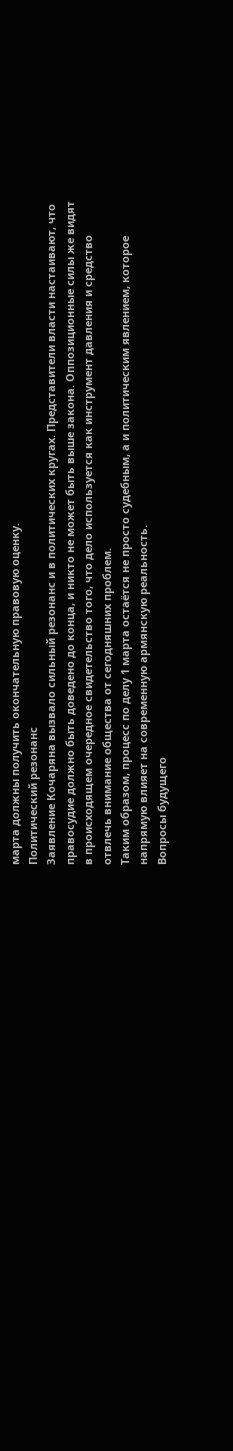марта должны получить окончательную правовую оценку.
Политический резонанс
Заявление Кочаряна вызвало сильный резонанс и в политических кругах. Представители власти настаивают, что правосудие должно быть доведено до конца, и никто не может быть выше закона. Оппозиционные силы же видят в происходящем очередное свидетельство того, что дело используется как инструмент давления и средство отвлечь внимание общества от сегодняшних проблем.
Таким образом, процесс по делу 1 марта остаётся не просто судебным, а и политическим явлением, которое напрямую влияет на современную армянскую реальность.
Вопросы будущего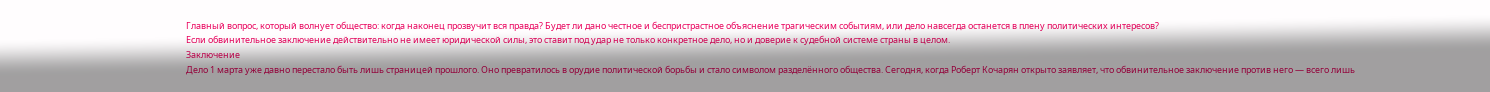Главный вопрос, который волнует общество: когда наконец прозвучит вся правда? Будет ли дано честное и беспристрастное объяснение трагическим событиям, или дело навсегда останется в плену политических интересов?
Если обвинительное заключение действительно не имеет юридической силы, это ставит под удар не только конкретное дело, но и доверие к судебной системе страны в целом.
Заключение
Дело 1 марта уже давно перестало быть лишь страницей прошлого. Оно превратилось в орудие политической борьбы и стало символом разделённого общества. Сегодня, когда Роберт Кочарян открыто заявляет, что обвинительное заключение против него — всего лишь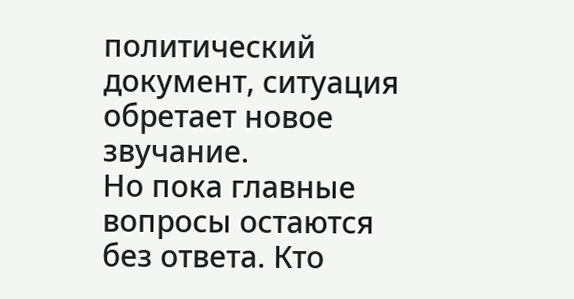политический документ, ситуация обретает новое звучание.
Но пока главные вопросы остаются без ответа. Кто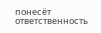понесёт ответственность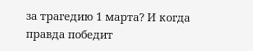за трагедию 1 марта? И когда правда победит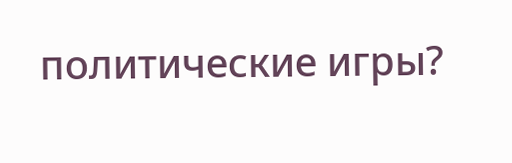политические игры?